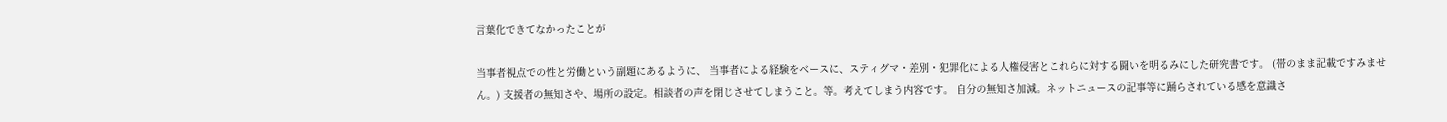言葉化できてなかったことが

当事者視点での性と労働という副題にあるように、 当事者による経験をベースに、スティグマ・差別・犯罪化による人権侵害とこれらに対する闘いを明るみにした研究書です。 (帯のまま記載ですみません。) 支援者の無知さや、場所の設定。相談者の声を閉じさせてしまうこと。等。考えてしまう内容です。 自分の無知さ加減。ネットニュースの記事等に踊らされている感を意識さ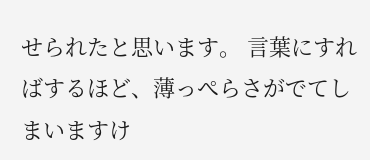せられたと思います。 言葉にすればするほど、薄っぺらさがでてしまいますけ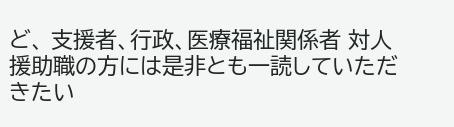ど、 支援者、行政、医療福祉関係者 対人援助職の方には是非とも一読していただきたい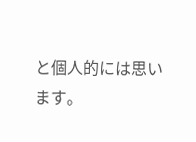と個人的には思います。